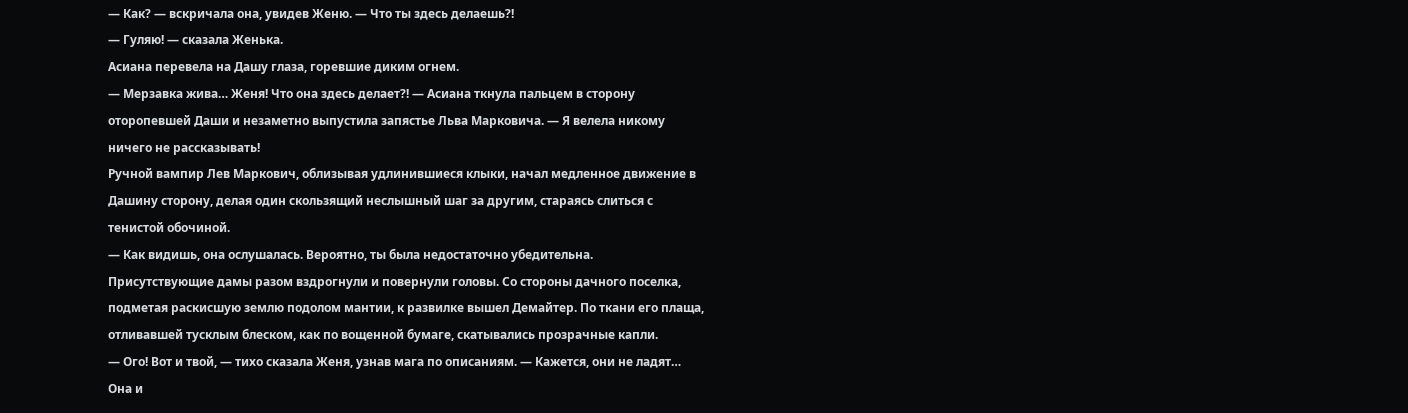— Как? — вскричала она, увидев Женю. — Что ты здесь делаешь?!
— Гуляю! — сказала Женька.
Асиана перевела на Дашу глаза, горевшие диким огнем.
— Мерзавка жива… Женя! Что она здесь делает?! — Асиана ткнула пальцем в сторону оторопевшей Даши и незаметно выпустила запястье Льва Марковича. — Я велела никому ничего не рассказывать!
Ручной вампир Лев Маркович, облизывая удлинившиеся клыки, начал медленное движение в Дашину сторону, делая один скользящий неслышный шаг за другим, стараясь слиться с тенистой обочиной.
— Как видишь, она ослушалась. Вероятно, ты была недостаточно убедительна.
Присутствующие дамы разом вздрогнули и повернули головы. Со стороны дачного поселка, подметая раскисшую землю подолом мантии, к развилке вышел Демайтер. По ткани его плаща, отливавшей тусклым блеском, как по вощенной бумаге, скатывались прозрачные капли.
— Ого! Вот и твой, — тихо сказала Женя, узнав мага по описаниям. — Кажется, они не ладят…
Она и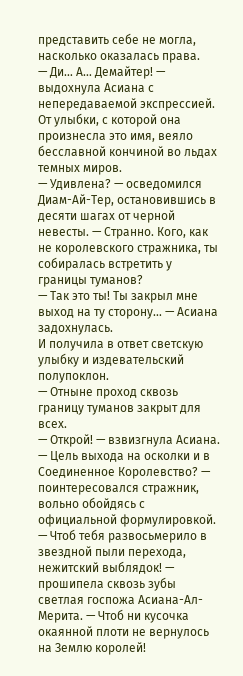представить себе не могла, насколько оказалась права.
— Ди… А… Демайтер! — выдохнула Асиана с непередаваемой экспрессией. От улыбки, с которой она произнесла это имя, веяло бесславной кончиной во льдах темных миров.
— Удивлена? — осведомился Диам-Ай-Тер, остановившись в десяти шагах от черной невесты. — Странно. Кого, как не королевского стражника, ты собиралась встретить у границы туманов?
— Так это ты! Ты закрыл мне выход на ту сторону… — Асиана задохнулась.
И получила в ответ светскую улыбку и издевательский полупоклон.
— Отныне проход сквозь границу туманов закрыт для всех.
— Открой! — взвизгнула Асиана.
— Цель выхода на осколки и в Соединенное Королевство? — поинтересовался стражник, вольно обойдясь с официальной формулировкой.
— Чтоб тебя развосьмерило в звездной пыли перехода, нежитский выблядок! — прошипела сквозь зубы светлая госпожа Асиана-Ал-Мерита. — Чтоб ни кусочка окаянной плоти не вернулось на Землю королей!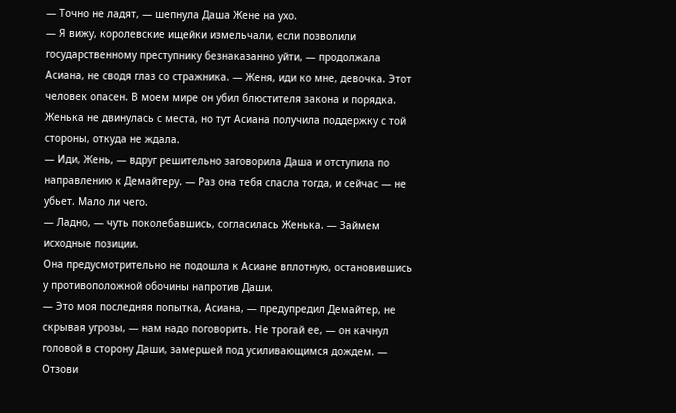— Точно не ладят, — шепнула Даша Жене на ухо.
— Я вижу, королевские ищейки измельчали, если позволили государственному преступнику безнаказанно уйти, — продолжала Асиана, не сводя глаз со стражника. — Женя, иди ко мне, девочка. Этот человек опасен. В моем мире он убил блюстителя закона и порядка.
Женька не двинулась с места, но тут Асиана получила поддержку с той стороны, откуда не ждала.
— Иди, Жень, — вдруг решительно заговорила Даша и отступила по направлению к Демайтеру. — Раз она тебя спасла тогда, и сейчас — не убьет. Мало ли чего.
— Ладно, — чуть поколебавшись, согласилась Женька. — Займем исходные позиции.
Она предусмотрительно не подошла к Асиане вплотную, остановившись у противоположной обочины напротив Даши.
— Это моя последняя попытка, Асиана, — предупредил Демайтер, не скрывая угрозы, — нам надо поговорить. Не трогай ее, — он качнул головой в сторону Даши, замершей под усиливающимся дождем. — Отзови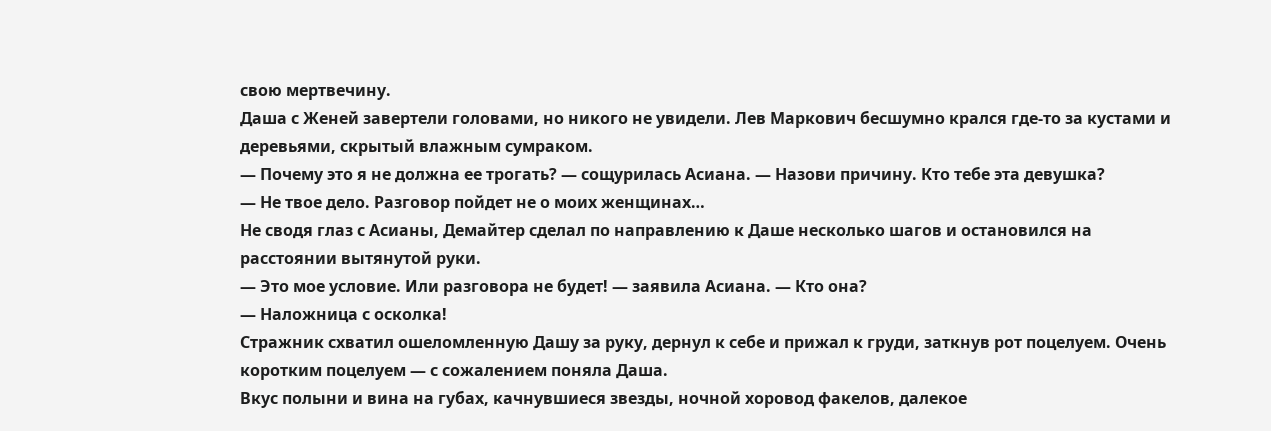свою мертвечину.
Даша с Женей завертели головами, но никого не увидели. Лев Маркович бесшумно крался где-то за кустами и деревьями, скрытый влажным сумраком.
— Почему это я не должна ее трогать? — сощурилась Асиана. — Назови причину. Кто тебе эта девушка?
— Не твое дело. Разговор пойдет не о моих женщинах…
Не сводя глаз с Асианы, Демайтер сделал по направлению к Даше несколько шагов и остановился на расстоянии вытянутой руки.
— Это мое условие. Или разговора не будет! — заявила Асиана. — Кто она?
— Наложница с осколка!
Стражник схватил ошеломленную Дашу за руку, дернул к себе и прижал к груди, заткнув рот поцелуем. Очень коротким поцелуем — с сожалением поняла Даша.
Вкус полыни и вина на губах, качнувшиеся звезды, ночной хоровод факелов, далекое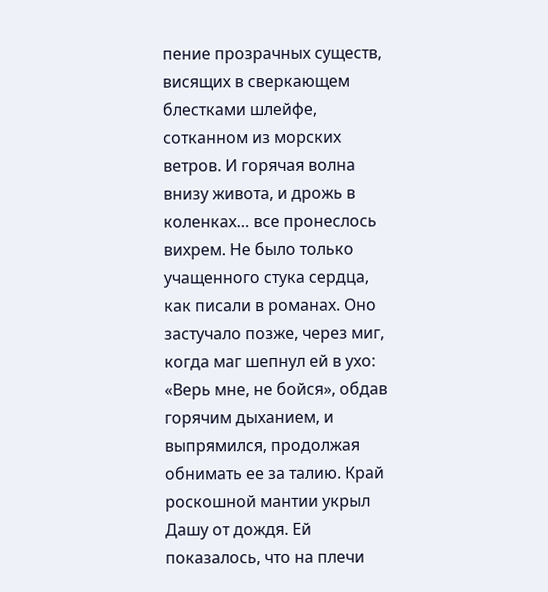пение прозрачных существ, висящих в сверкающем блестками шлейфе, сотканном из морских ветров. И горячая волна внизу живота, и дрожь в коленках… все пронеслось вихрем. Не было только учащенного стука сердца, как писали в романах. Оно застучало позже, через миг, когда маг шепнул ей в ухо: «Верь мне, не бойся», обдав горячим дыханием, и выпрямился, продолжая обнимать ее за талию. Край роскошной мантии укрыл Дашу от дождя. Ей показалось, что на плечи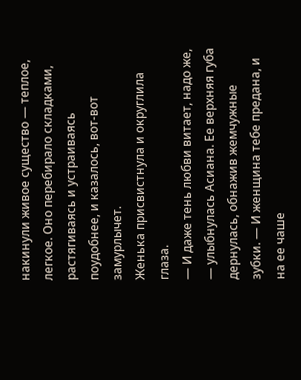накинули живое существо — теплое, легкое. Оно перебирало складками, растягиваясь и устраиваясь поудобнее, и казалось, вот-вот замурлычет.
Женька присвистнула и округлила глаза.
— И даже тень любви витает, надо же, — улыбнулась Асиана. Ее верхняя губа дернулась, обнажив жемчужные зубки. — И женщина тебе предана, и на ее чаше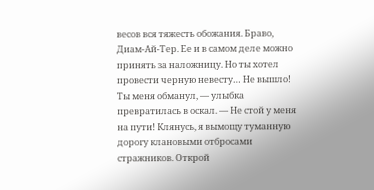весов вся тяжесть обожания. Браво, Диам-Ай-Тер. Ее и в самом деле можно принять за наложницу. Но ты хотел провести черную невесту… Не вышло! Ты меня обманул, — улыбка превратилась в оскал. — Не стой у меня на пути! Клянусь, я вымощу туманную дорогу клановыми отбросами стражников. Открой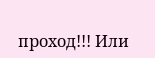проход!!! Или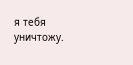я тебя уничтожу.